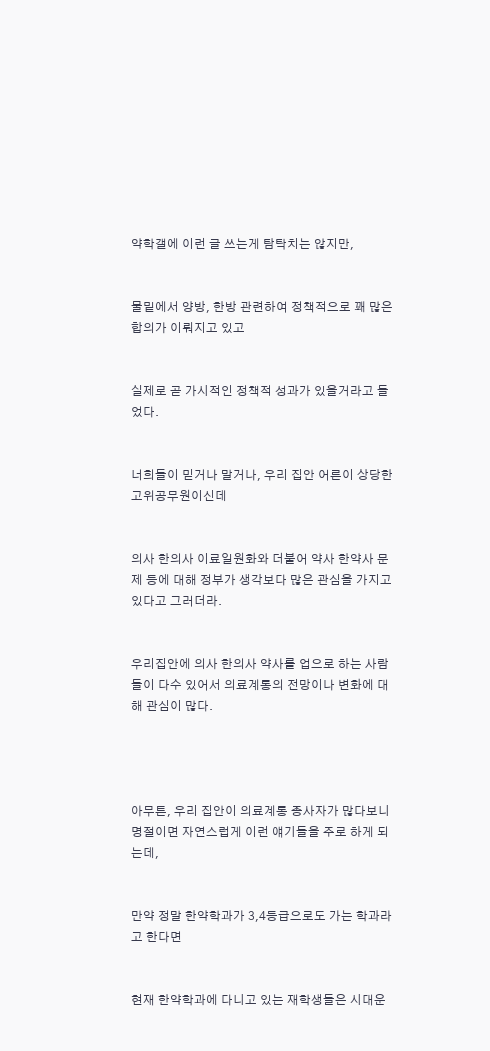약학갤에 이런 글 쓰는게 탐탁치는 않지만,


물밑에서 양방, 한방 관련하여 정책적으로 꽤 많은 합의가 이뤄지고 있고


실제로 곧 가시적인 정책적 성과가 있을거라고 들었다.


너희들이 믿거나 말거나, 우리 집안 어른이 상당한 고위공무원이신데


의사 한의사 이료일원화와 더불어 약사 한약사 문제 등에 대해 정부가 생각보다 많은 관심을 가지고 있다고 그러더라.


우리집안에 의사 한의사 약사를 업으로 하는 사람들이 다수 있어서 의료계통의 전망이나 변화에 대해 관심이 많다.




아무튼, 우리 집안이 의료계통 종사자가 많다보니 명절이면 자연스럽게 이런 얘기들을 주로 하게 되는데,


만약 정말 한약학과가 3,4등급으로도 가는 학과라고 한다면


현재 한약학과에 다니고 있는 재학생들은 시대운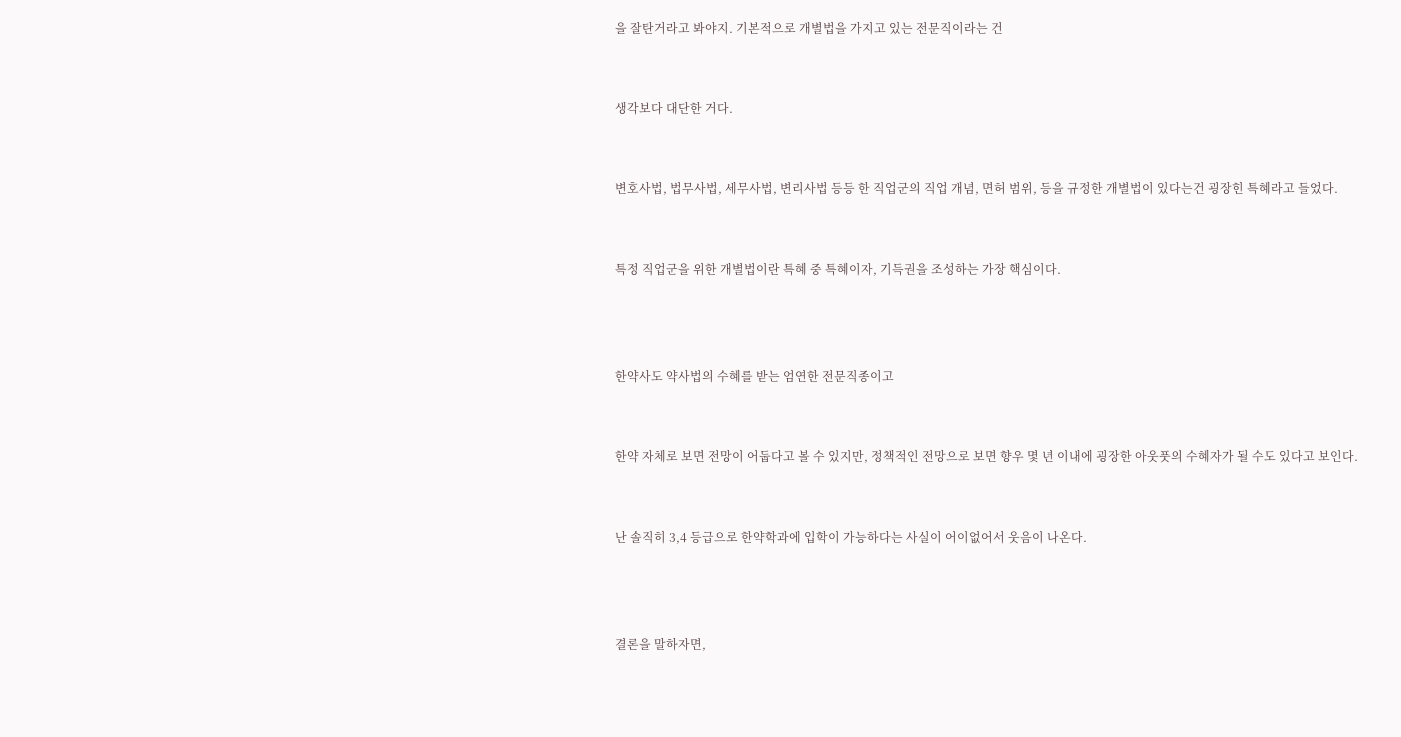을 잘탄거라고 봐야지. 기본적으로 개별법을 가지고 있는 전문직이라는 건


생각보다 대단한 거다.


변호사법, 법무사법, 세무사법, 변리사법 등등 한 직업군의 직업 개념, 면허 범위, 등을 규정한 개별법이 있다는건 굉장힌 특혜라고 들었다.


특정 직업군을 위한 개별법이란 특혜 중 특혜이자, 기득권을 조성하는 가장 핵심이다.



한약사도 약사법의 수혜를 받는 엄연한 전문직종이고


한약 자체로 보면 전망이 어둡다고 볼 수 있지만, 정책적인 전망으로 보면 향우 몇 년 이내에 굉장한 아웃풋의 수혜자가 될 수도 있다고 보인다.


난 솔직히 3,4 등급으로 한약학과에 입학이 가능하다는 사실이 어이없어서 웃음이 나온다.



결론을 말하자면,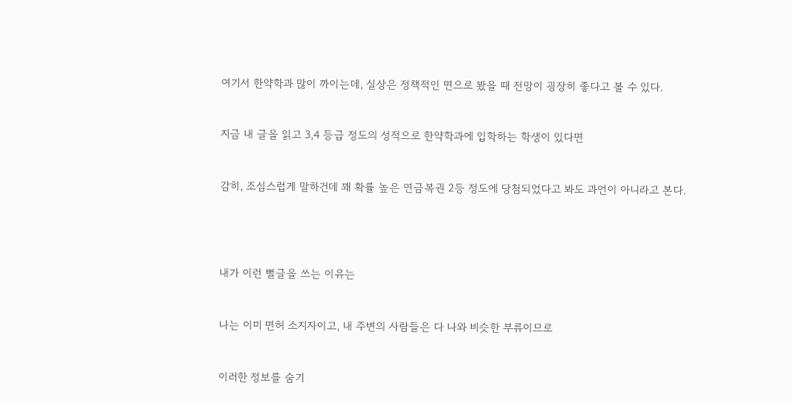여기서 한약학과 많이 까이는데, 실상은 정책적인 면으로 봤을 때 전망이 굉장히 좋다고 볼 수 있다.


지금 내 글을 읽고 3,4 등급 정도의 성적으로 한약학과에 입학하는 학생이 있다면


감히, 조심스럽게 말하건데 꽤 확률 높은 연금복권 2등 정도에 당첨되었다고 봐도 과언이 아니라고 본다.




내가 이런 뻘글을 쓰는 이유는


나는 이미 면허 소지자이고, 내 주변의 사람들은 다 나와 비슷한 부류이므로


이러한 정보를 숨기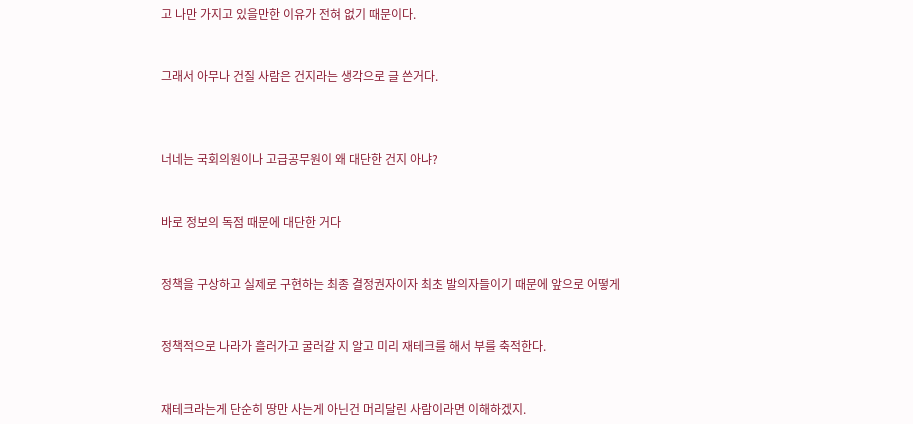고 나만 가지고 있을만한 이유가 전혀 없기 때문이다.


그래서 아무나 건질 사람은 건지라는 생각으로 글 쓴거다.



너네는 국회의원이나 고급공무원이 왜 대단한 건지 아냐?


바로 정보의 독점 때문에 대단한 거다


정책을 구상하고 실제로 구현하는 최종 결정권자이자 최초 발의자들이기 때문에 앞으로 어떻게


정책적으로 나라가 흘러가고 굴러갈 지 알고 미리 재테크를 해서 부를 축적한다.


재테크라는게 단순히 땅만 사는게 아닌건 머리달린 사람이라면 이해하겠지.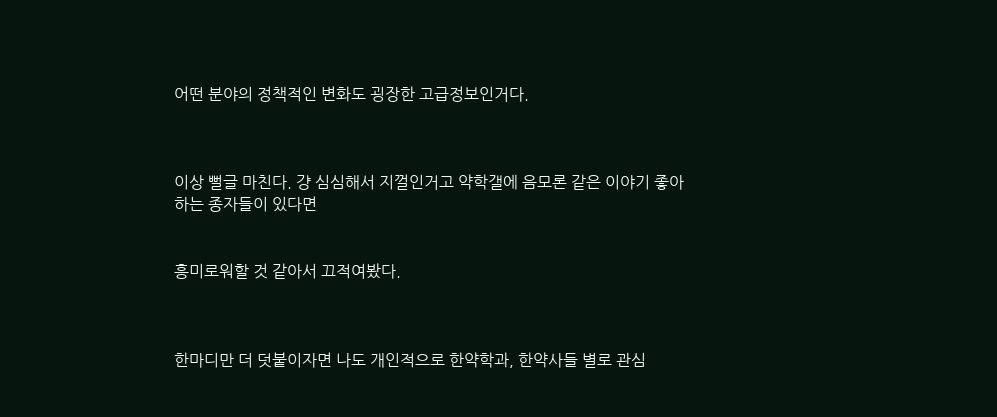어떤 분야의 정책적인 변화도 굉장한 고급정보인거다.



이상 뻘글 마친다. 걍 심심해서 지껄인거고 약학갤에 음모론 같은 이야기 좋아하는 종자들이 있다면


흥미로워할 것 같아서 끄적여봤다.



한마디만 더 덧붙이자면 나도 개인적으로 한약학과, 한약사들 별로 관심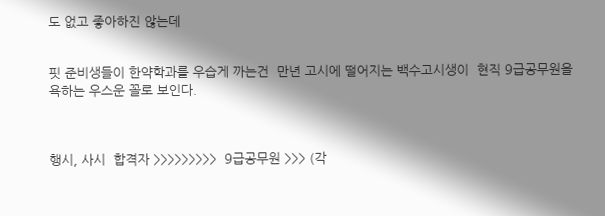도 없고 좋아하진 않는데


핏 준비생들이 한약학과를 우습게 까는건  만년 고시에 떨어지는 백수고시생이  현직 9급공무원을 욕하는 우스운 꼴로 보인다.



행시, 사시  합격자 >>>>>>>>>  9급공무원 >>> (각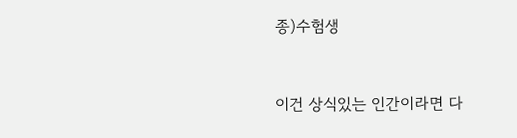종)수험생



이건 상식있는 인간이라면 다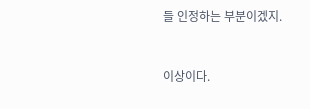들 인정하는 부분이겠지.


이상이다.